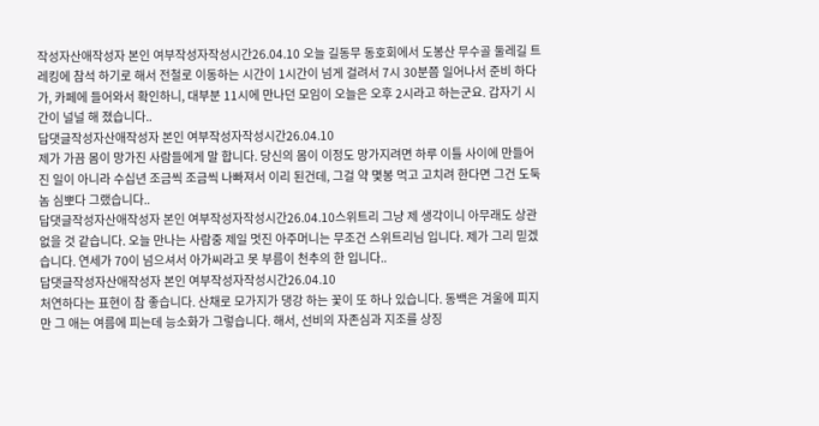작성자산애작성자 본인 여부작성자작성시간26.04.10 오늘 길동무 동호회에서 도봉산 무수골 둘레길 트레킹에 참석 하기로 해서 전철로 이동하는 시간이 1시간이 넘게 걸려서 7시 30분쯤 일어나서 준비 하다가, 카페에 들어와서 확인하니, 대부분 11시에 만나던 모임이 오늘은 오후 2시라고 하는군요. 갑자기 시간이 널널 해 졌습니다..
답댓글작성자산애작성자 본인 여부작성자작성시간26.04.10
제가 가끔 몸이 망가진 사람들에게 말 합니다. 당신의 몸이 이정도 망가지려면 하루 이틀 사이에 만들어 진 일이 아니라 수십년 조금씩 조금씩 나빠져서 이리 된건데, 그걸 약 몇봉 먹고 고치려 한다면 그건 도둑놈 심뽀다 그랬습니다..
답댓글작성자산애작성자 본인 여부작성자작성시간26.04.10스위트리 그냥 제 생각이니 아무래도 상관 없을 것 같습니다. 오늘 만나는 사람중 제일 멋진 아주머니는 무조건 스위트리님 입니다. 제가 그리 믿겠습니다. 연세가 70이 넘으셔서 아가씨라고 못 부름이 천추의 한 입니다..
답댓글작성자산애작성자 본인 여부작성자작성시간26.04.10
처연하다는 표현이 참 좋습니다. 산채로 모가지가 댕강 하는 꽃이 또 하나 있습니다. 동백은 겨울에 피지만 그 애는 여름에 피는데 능소화가 그렇습니다. 해서, 선비의 자존심과 지조를 상징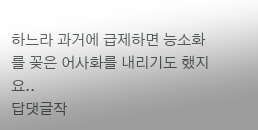하느라 과거에 급제하면 능소화를 꽂은 어사화를 내리기도 했지요..
답댓글작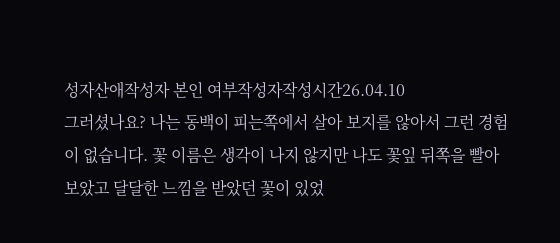성자산애작성자 본인 여부작성자작성시간26.04.10
그러셨나요? 나는 동백이 피는쪽에서 살아 보지를 않아서 그런 경험이 없습니다. 꽃 이름은 생각이 나지 않지만 나도 꽃잎 뒤쪽을 빨아 보았고 달달한 느낌을 받았던 꽃이 있었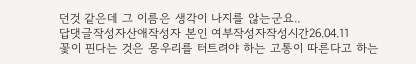던것 같은데 그 이름은 생각이 나지를 않는군요..
답댓글작성자산애작성자 본인 여부작성자작성시간26.04.11
꽃이 핀다는 것은 몽우리를 터트려야 하는 고통이 따른다고 하는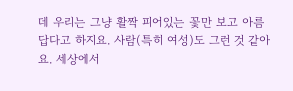데 우리는 그냥 활짝 피어있는 꽃만 보고 아름답다고 하지요. 사람(특히 여성)도 그런 것 같아요. 세상에서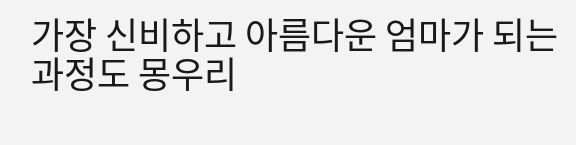가장 신비하고 아름다운 엄마가 되는 과정도 몽우리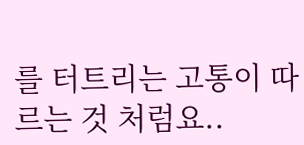를 터트리는 고통이 따르는 것 처럼요..